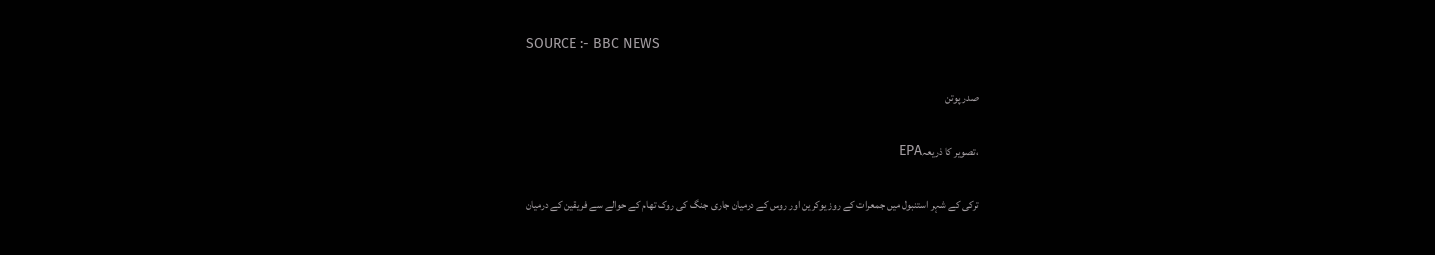SOURCE :- BBC NEWS

صدر پوتن

،تصویر کا ذریعہEPA

ترکی کے شہر استنبول میں جمعرات کے روز یوکرین اور روس کے درمیان جاری جنگ کی روک تھام کے حوالے سے فریقین کے درمیان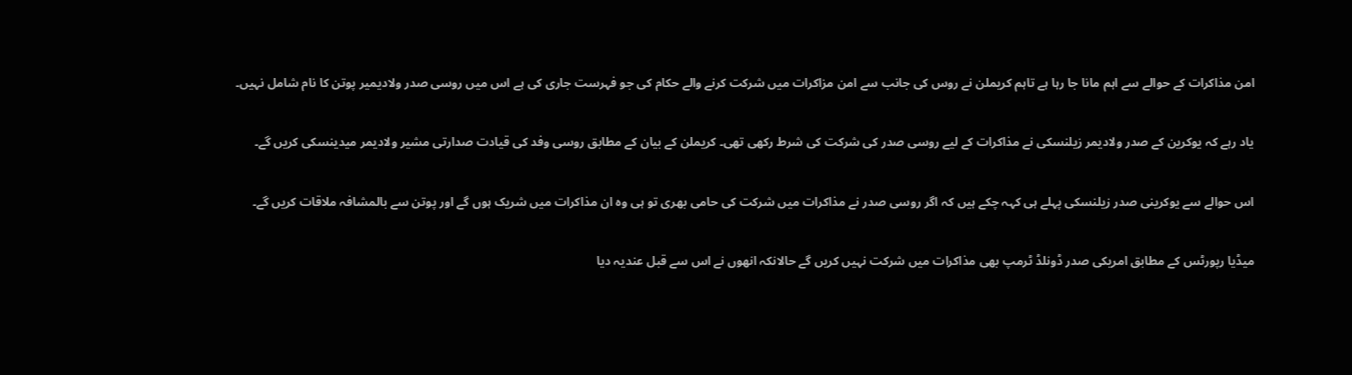امن مذاکرات کے حوالے سے اہم مانا جا رہا ہے تاہم کریملن نے روس کی جانب سے امن مزاکرات میں شرکت کرنے والے حکام کی جو فہرست جاری کی ہے اس میں روسی صدر ولادیمیر پوتن کا نام شامل نہیں۔

یاد رہے کہ یوکرین کے صدر ولادیمر زیلنسکی نے مذاکرات کے لیے روسی صدر کی شرکت کی شرط رکھی تھی۔ کریملن کے بیان کے مطابق روسی وفد کی قیادت صدارتی مشیر ولادیمر میدینسکی کریں گے۔

اس حوالے سے یوکرینی صدر زیلنسکی پہلے ہی کہہ چکے ہیں کہ اگر روسی صدر نے مذاکرات میں شرکت کی حامی بھری تو ہی وہ ان مذاکرات میں شریک ہوں گے اور پوتن سے بالمشافہ ملاقات کریں گے۔

میڈیا رپورٹس کے مطابق امریکی صدر ڈونلڈ ٹرمپ بھی مذاکرات میں شرکت نہیں کریں گے حالانکہ انھوں نے اس سے قبل عندیہ دیا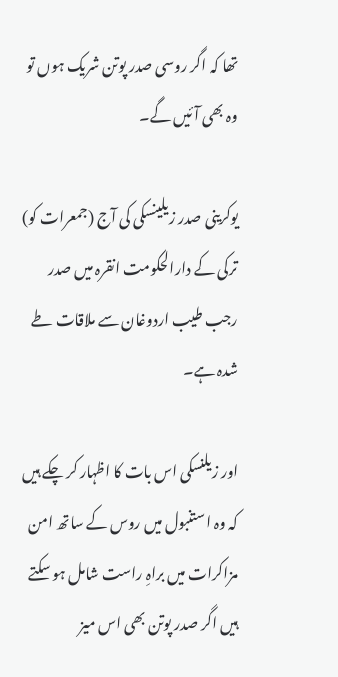تھا کہ اگر روسی صدر پوتن شریک ہوں تو وہ بھی آئیں گے۔

یوکرینی صدر زیلینسکی کی آج (جمعرات کو) ترکی کے دارالحکومت انقرہ میں صدر رجب طیب اردوغان سے ملاقات طے شدہ ہے۔

اور زیلنسکی اس بات کا اظہار کر چکے ہیں کہ وہ استنبول میں روس کے ساتھ امن مزاکرات میں براہِ راست شامل ہو سکتے ہیں اگر صدر پوتن بھی اس میز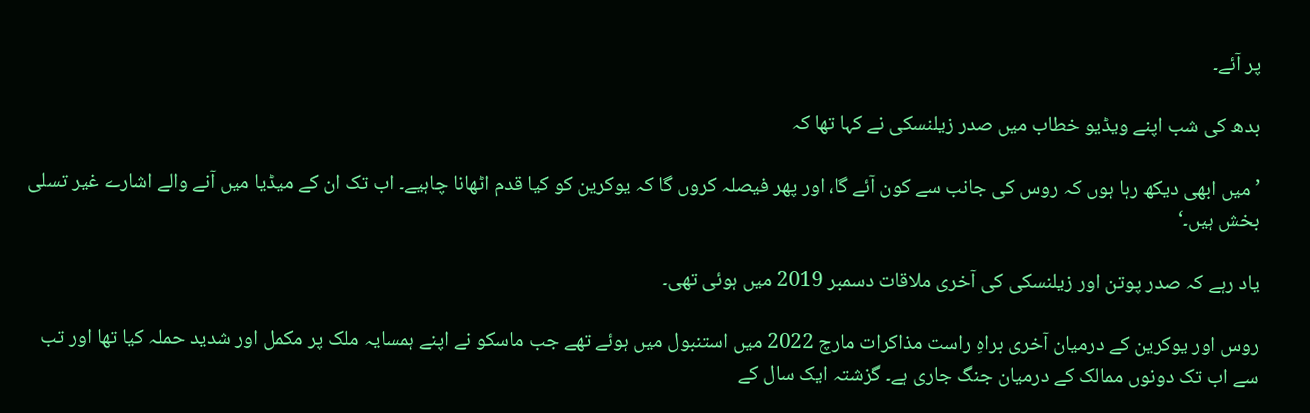پر آئے۔

بدھ کی شب اپنے ویڈیو خطاب میں صدر زیلنسکی نے کہا تھا کہ

’میں ابھی دیکھ رہا ہوں کہ روس کی جانب سے کون آئے گا، اور پھر فیصلہ کروں گا کہ یوکرین کو کیا قدم اٹھانا چاہیے۔ اب تک ان کے میڈیا میں آنے والے اشارے غیر تسلی بخش ہیں۔‘

یاد رہے کہ صدر پوتن اور زیلنسکی کی آخری ملاقات دسمبر 2019 میں ہوئی تھی۔

روس اور یوکرین کے درمیان آخری براہِ راست مذاکرات مارچ 2022 میں استنبول میں ہوئے تھے جب ماسکو نے اپنے ہمسایہ ملک پر مکمل اور شدید حملہ کیا تھا اور تب سے اب تک دونوں ممالک کے درمیان جنگ جاری ہے۔ گزشتہ ایک سال کے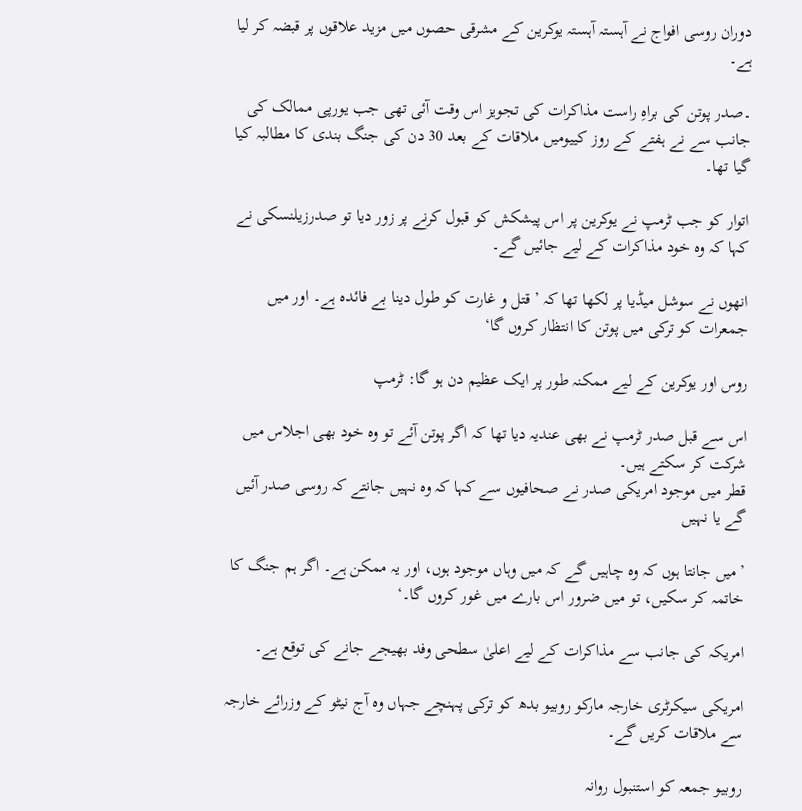دوران روسی افواج نے آہستہ آہستہ یوکرین کے مشرقی حصوں میں مزید علاقوں پر قبضہ کر لیا ہے۔

۔صدر پوتن کی براہِ راست مذاکرات کی تجویز اس وقت آئی تھی جب یورپی ممالک کی جانب سے نے ہفتے کے روز کییومیں ملاقات کے بعد 30 دن کی جنگ بندی کا مطالبہ کیا گیا تھا۔

اتوار کو جب ٹرمپ نے یوکرین پر اس پیشکش کو قبول کرنے پر زور دیا تو صدرزیلنسکی نے کہا کہ وہ خود مذاکرات کے لیے جائیں گے۔

انھوں نے سوشل میڈیا پر لکھا تھا کہ ’قتل و غارت کو طول دینا بے فائدہ ہے۔ اور میں جمعرات کو ترکی میں پوتن کا انتظار کروں گا‘

روس اور یوکرین کے لیے ممکنہ طور پر ایک عظیم دن ہو گا: ٹرمپ

اس سے قبل صدر ٹرمپ نے بھی عندیہ دیا تھا کہ اگر پوتن آئے تو وہ خود بھی اجلاس میں شرکت کر سکتے ہیں۔
قطر میں موجود امریکی صدر نے صحافیوں سے کہا کہ وہ نہیں جانتے کہ روسی صدر آئیں گے یا نہیں

’میں جانتا ہوں کہ وہ چاہیں گے کہ میں وہاں موجود ہوں، اور یہ ممکن ہے۔ اگر ہم جنگ کا خاتمہ کر سکیں، تو میں ضرور اس بارے میں غور کروں گا۔‘

امریکہ کی جانب سے مذاکرات کے لیے اعلیٰ سطحی وفد بھیجے جانے کی توقع ہے۔

امریکی سیکرٹری خارجہ مارکو روبیو بدھ کو ترکی پہنچے جہاں وہ آج نیٹو کے وزرائے خارجہ سے ملاقات کریں گے۔

روبیو جمعہ کو استنبول روانہ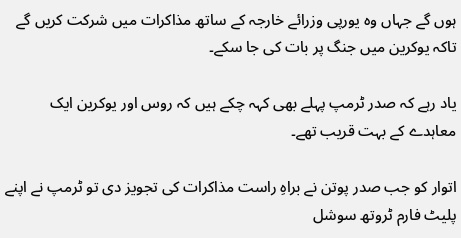ہوں گے جہاں وہ یورپی وزرائے خارجہ کے ساتھ مذاکرات میں شرکت کریں گے تاکہ یوکرین میں جنگ پر بات کی جا سکے۔

یاد رہے کہ صدر ٹرمپ پہلے بھی کہہ چکے ہیں کہ روس اور یوکرین ایک معاہدے کے بہت قریب تھے۔

اتوار کو جب صدر پوتن نے براہِ راست مذاکرات کی تجویز دی تو ٹرمپ نے اپنے پلیٹ فارم ٹروتھ سوشل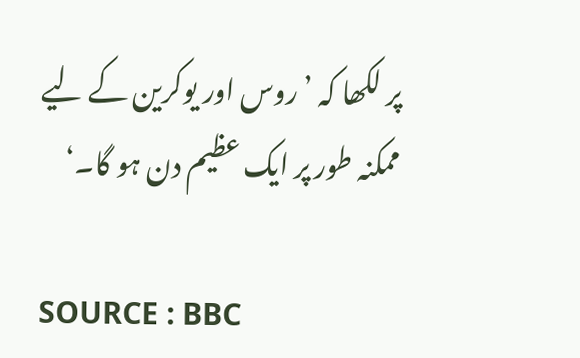پر لکھا کہ ’روس اور یوکرین کے لیے ممکنہ طور پر ایک عظیم دن ہو گا۔‘

SOURCE : BBC